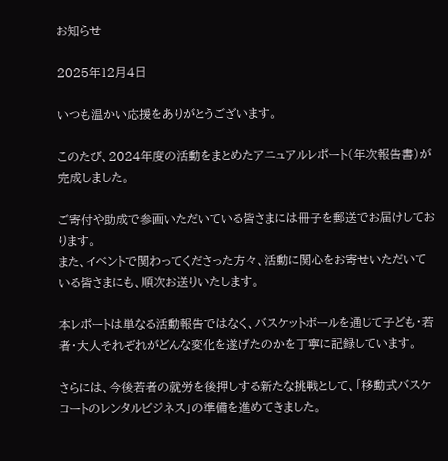お知らせ

2025年12月4日

いつも温かい応援をありがとうございます。

このたび、2024年度の活動をまとめたアニュアルレポート(年次報告書)が完成しました。

ご寄付や助成で参画いただいている皆さまには冊子を郵送でお届けしております。
また、イベントで関わってくださった方々、活動に関心をお寄せいただいている皆さまにも、順次お送りいたします。

本レポートは単なる活動報告ではなく、バスケットボールを通じて子ども・若者・大人それぞれがどんな変化を遂げたのかを丁寧に記録しています。

さらには、今後若者の就労を後押しする新たな挑戦として、「移動式バスケコートのレンタルビジネス」の準備を進めてきました。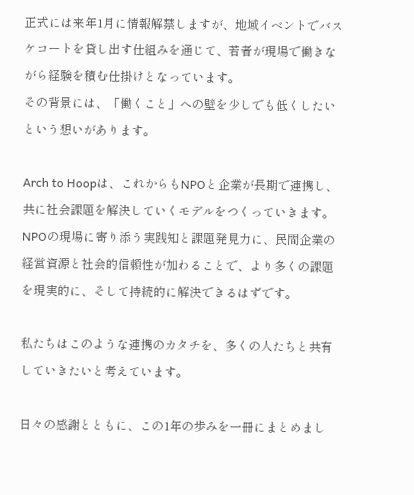正式には来年1月に情報解禁しますが、地域イベントでバスケコートを貸し出す仕組みを通じて、若者が現場で働きながら経験を積む仕掛けとなっています。
その背景には、「働くこと」への壁を少しでも低くしたいという想いがあります。

Arch to Hoopは、これからもNPOと企業が長期で連携し、共に社会課題を解決していくモデルをつくっていきます。NPOの現場に寄り添う実践知と課題発見力に、民間企業の経営資源と社会的信頼性が加わることで、より多くの課題を現実的に、そして持続的に解決できるはずです。

私たちはこのような連携のカタチを、多くの人たちと共有していきたいと考えています。

日々の感謝とともに、この1年の歩みを一冊にまとめまし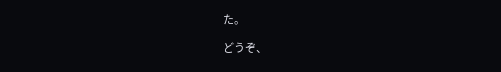た。

どうぞ、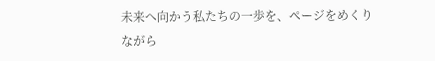未来へ向かう私たちの一歩を、ページをめくりながら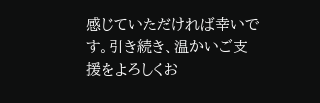感じていただければ幸いです。引き続き、温かいご支援をよろしくお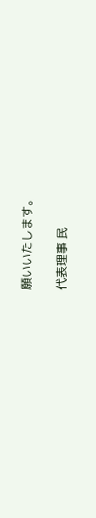願いいたします。

代表理事 民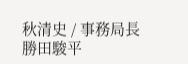秋清史 / 事務局長 勝田駿平